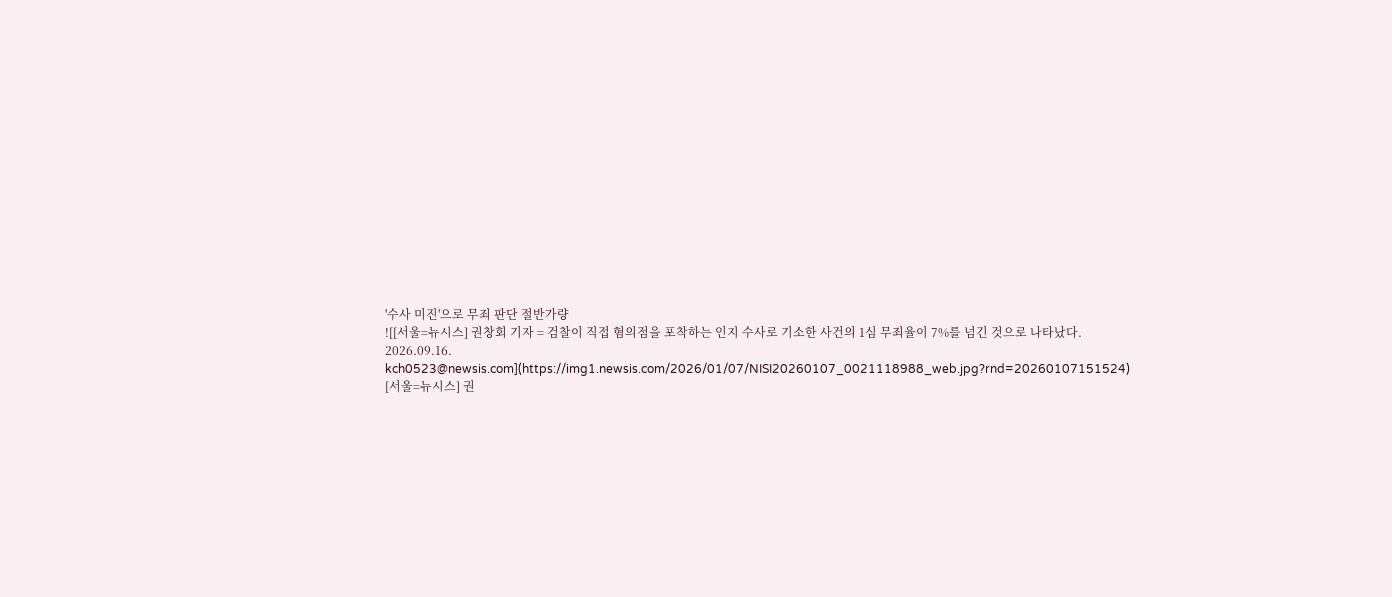'수사 미진'으로 무죄 판단 절반가량
![[서울=뉴시스] 권창회 기자 = 검찰이 직접 혐의점을 포착하는 인지 수사로 기소한 사건의 1심 무죄율이 7%를 넘긴 것으로 나타났다. 2026.09.16. kch0523@newsis.com](https://img1.newsis.com/2026/01/07/NISI20260107_0021118988_web.jpg?rnd=20260107151524)
[서울=뉴시스] 권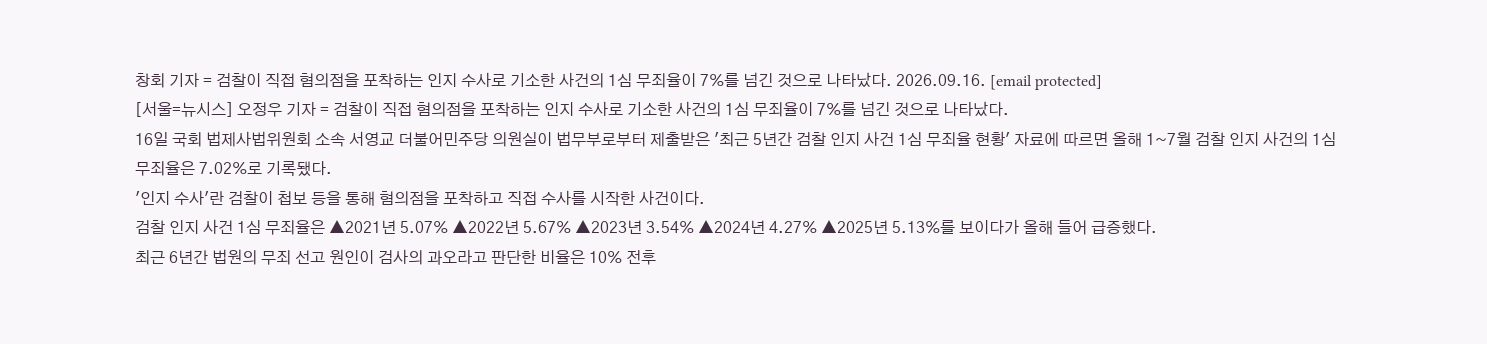창회 기자 = 검찰이 직접 혐의점을 포착하는 인지 수사로 기소한 사건의 1심 무죄율이 7%를 넘긴 것으로 나타났다. 2026.09.16. [email protected]
[서울=뉴시스] 오정우 기자 = 검찰이 직접 혐의점을 포착하는 인지 수사로 기소한 사건의 1심 무죄율이 7%를 넘긴 것으로 나타났다.
16일 국회 법제사법위원회 소속 서영교 더불어민주당 의원실이 법무부로부터 제출받은 '최근 5년간 검찰 인지 사건 1심 무죄율 현황' 자료에 따르면 올해 1~7월 검찰 인지 사건의 1심 무죄율은 7.02%로 기록됐다.
'인지 수사'란 검찰이 첩보 등을 통해 혐의점을 포착하고 직접 수사를 시작한 사건이다.
검찰 인지 사건 1심 무죄율은 ▲2021년 5.07% ▲2022년 5.67% ▲2023년 3.54% ▲2024년 4.27% ▲2025년 5.13%를 보이다가 올해 들어 급증했다.
최근 6년간 법원의 무죄 선고 원인이 검사의 과오라고 판단한 비율은 10% 전후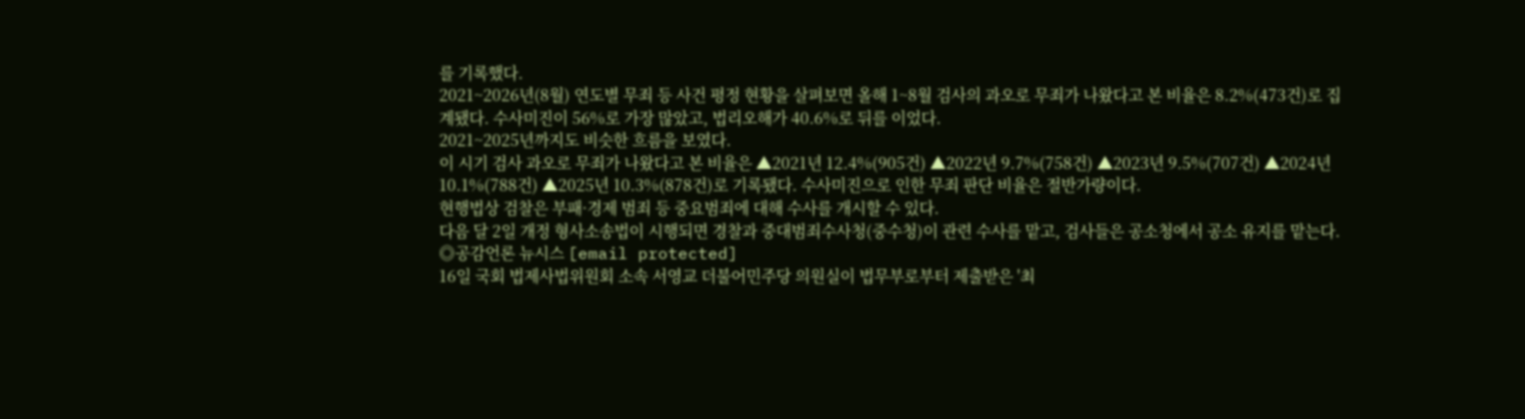를 기록했다.
2021~2026년(8월) 연도별 무죄 등 사건 평정 현황을 살펴보면 올해 1~8월 검사의 과오로 무죄가 나왔다고 본 비율은 8.2%(473건)로 집계됐다. 수사미진이 56%로 가장 많았고, 법리오해가 40.6%로 뒤를 이었다.
2021~2025년까지도 비슷한 흐름을 보였다.
이 시기 검사 과오로 무죄가 나왔다고 본 비율은 ▲2021년 12.4%(905건) ▲2022년 9.7%(758건) ▲2023년 9.5%(707건) ▲2024년 10.1%(788건) ▲2025년 10.3%(878건)로 기록됐다. 수사미진으로 인한 무죄 판단 비율은 절반가량이다.
현행법상 검찰은 부패·경제 범죄 등 중요범죄에 대해 수사를 개시할 수 있다.
다음 달 2일 개정 형사소송법이 시행되면 경찰과 중대범죄수사청(중수청)이 관련 수사를 맡고, 검사들은 공소청에서 공소 유지를 맡는다.
◎공감언론 뉴시스 [email protected]
16일 국회 법제사법위원회 소속 서영교 더불어민주당 의원실이 법무부로부터 제출받은 '최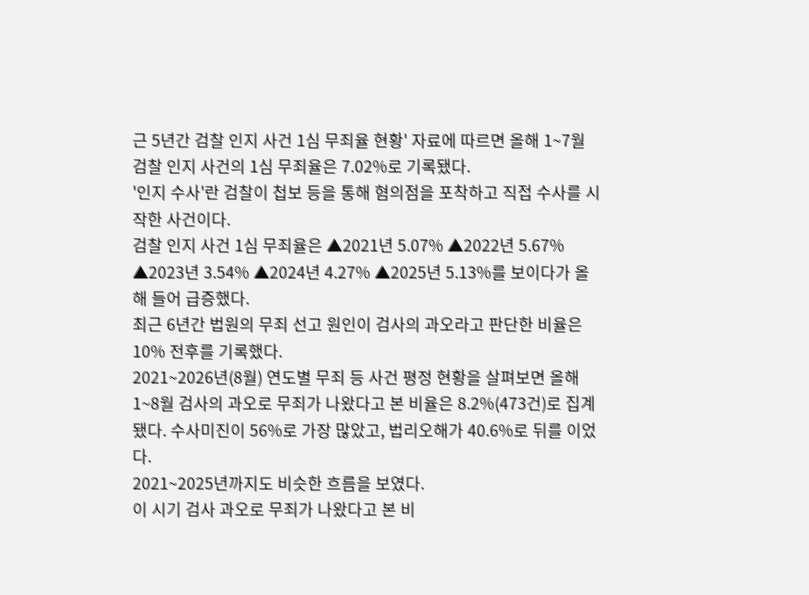근 5년간 검찰 인지 사건 1심 무죄율 현황' 자료에 따르면 올해 1~7월 검찰 인지 사건의 1심 무죄율은 7.02%로 기록됐다.
'인지 수사'란 검찰이 첩보 등을 통해 혐의점을 포착하고 직접 수사를 시작한 사건이다.
검찰 인지 사건 1심 무죄율은 ▲2021년 5.07% ▲2022년 5.67% ▲2023년 3.54% ▲2024년 4.27% ▲2025년 5.13%를 보이다가 올해 들어 급증했다.
최근 6년간 법원의 무죄 선고 원인이 검사의 과오라고 판단한 비율은 10% 전후를 기록했다.
2021~2026년(8월) 연도별 무죄 등 사건 평정 현황을 살펴보면 올해 1~8월 검사의 과오로 무죄가 나왔다고 본 비율은 8.2%(473건)로 집계됐다. 수사미진이 56%로 가장 많았고, 법리오해가 40.6%로 뒤를 이었다.
2021~2025년까지도 비슷한 흐름을 보였다.
이 시기 검사 과오로 무죄가 나왔다고 본 비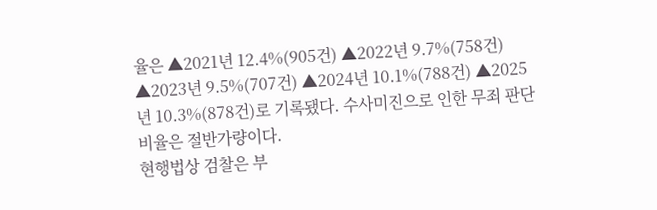율은 ▲2021년 12.4%(905건) ▲2022년 9.7%(758건) ▲2023년 9.5%(707건) ▲2024년 10.1%(788건) ▲2025년 10.3%(878건)로 기록됐다. 수사미진으로 인한 무죄 판단 비율은 절반가량이다.
현행법상 검찰은 부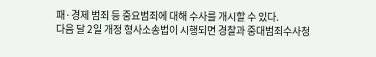패·경제 범죄 등 중요범죄에 대해 수사를 개시할 수 있다.
다음 달 2일 개정 형사소송법이 시행되면 경찰과 중대범죄수사청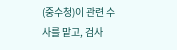(중수청)이 관련 수사를 맡고, 검사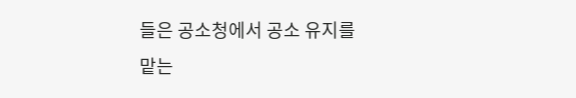들은 공소청에서 공소 유지를 맡는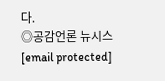다.
◎공감언론 뉴시스 [email protected]